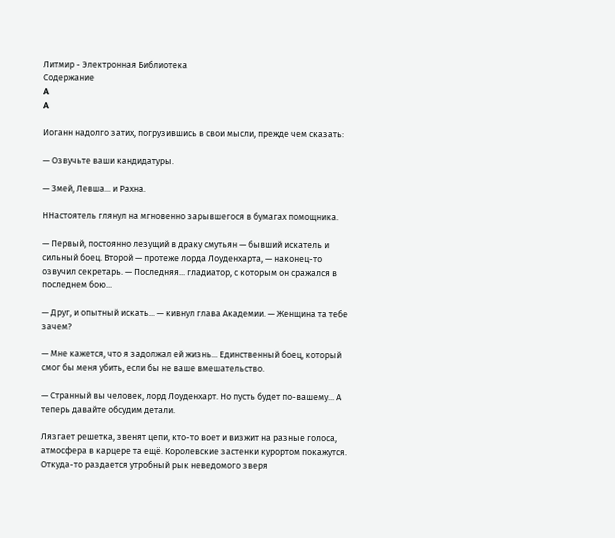Литмир - Электронная Библиотека
Содержание
A
A

Иоганн надолго затих, погрузившись в свои мысли, прежде чем сказать:

— Озвучьте ваши кандидатуры.

— Змей, Левша... и Рахна.

ННастоятель глянул на мгновенно зарывшегося в бумагах помощника.

— Первый, постоянно лезущий в драку смутьян — бывший искатель и сильный боец. Второй — протеже лорда Лоуденхарта, — наконец-то озвучил секретарь. — Последняя... гладиатор, с которым он сражался в последнем бою...

— Друг, и опытный искать... — кивнул глава Академии. — Женщина та тебе зачем?

— Мне кажется, что я задолжал ей жизнь... Единственный боец, который смог бы меня убить, если бы не ваше вмешательство.

— Странный вы человек, лорд Лоуденхарт. Но пусть будет по-вашему... А теперь давайте обсудим детали.

Лязгает решетка, звенят цепи, кто-то воет и визжит на разные голоса, атмосфера в карцере та ещё. Королевские застенки курортом покажутся. Откуда-то раздается утробный рык неведомого зверя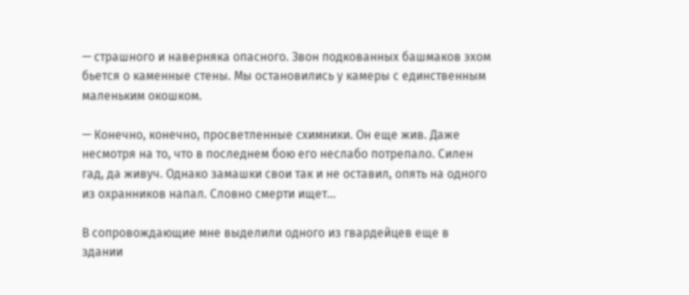— страшного и наверняка опасного. Звон подкованных башмаков эхом бьется о каменные стены. Мы остановились у камеры с единственным маленьким окошком.

— Конечно, конечно, просветленные схимники. Он еще жив. Даже несмотря на то, что в последнем бою его неслабо потрепало. Силен гад, да живуч. Однако замашки свои так и не оставил, опять на одного из охранников напал. Словно смерти ищет...

В сопровождающие мне выделили одного из гвардейцев еще в здании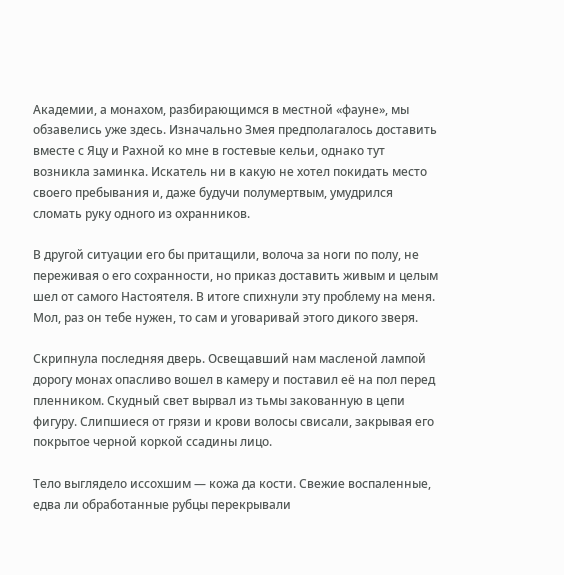Академии, а монахом, разбирающимся в местной «фауне», мы обзавелись уже здесь. Изначально Змея предполагалось доставить вместе с Яцу и Рахной ко мне в гостевые кельи, однако тут возникла заминка. Искатель ни в какую не хотел покидать место своего пребывания и, даже будучи полумертвым, умудрился сломать руку одного из охранников.

В другой ситуации его бы притащили, волоча за ноги по полу, не переживая о его сохранности, но приказ доставить живым и целым шел от самого Настоятеля. В итоге спихнули эту проблему на меня. Мол, раз он тебе нужен, то сам и уговаривай этого дикого зверя.

Скрипнула последняя дверь. Освещавший нам масленой лампой дорогу монах опасливо вошел в камеру и поставил её на пол перед пленником. Скудный свет вырвал из тьмы закованную в цепи фигуру. Слипшиеся от грязи и крови волосы свисали, закрывая его покрытое черной коркой ссадины лицо.

Тело выглядело иссохшим — кожа да кости. Свежие воспаленные, едва ли обработанные рубцы перекрывали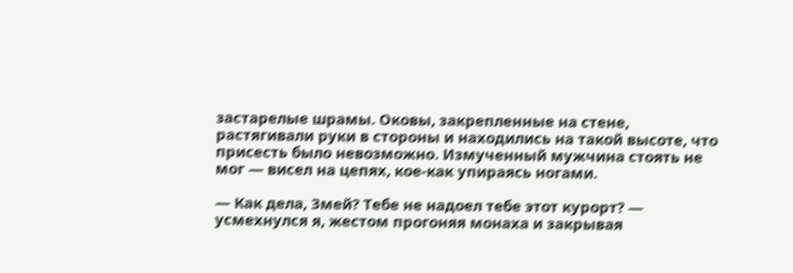застарелые шрамы. Оковы, закрепленные на стене, растягивали руки в стороны и находились на такой высоте, что присесть было невозможно. Измученный мужчина стоять не мог — висел на цепях, кое-как упираясь ногами.

— Как дела, Змей? Тебе не надоел тебе этот курорт? — усмехнулся я, жестом прогоняя монаха и закрывая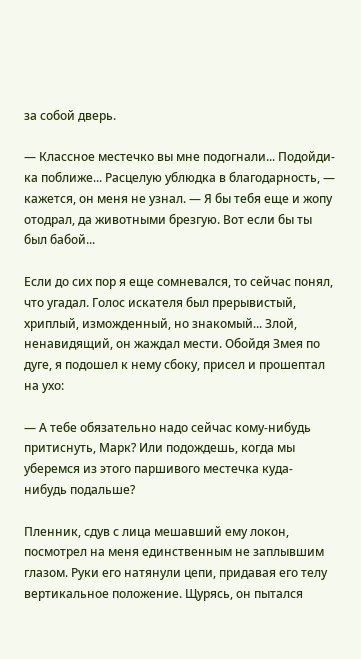за собой дверь.

— Классное местечко вы мне подогнали... Подойди-ка поближе... Расцелую ублюдка в благодарность, — кажется, он меня не узнал. — Я бы тебя еще и жопу отодрал, да животными брезгую. Вот если бы ты был бабой...

Если до сих пор я еще сомневался, то сейчас понял, что угадал. Голос искателя был прерывистый, хриплый, изможденный, но знакомый... Злой, ненавидящий, он жаждал мести. Обойдя Змея по дуге, я подошел к нему сбоку, присел и прошептал на ухо:

— А тебе обязательно надо сейчас кому-нибудь притиснуть, Марк? Или подождешь, когда мы уберемся из этого паршивого местечка куда-нибудь подальше?

Пленник, сдув с лица мешавший ему локон, посмотрел на меня единственным не заплывшим глазом. Руки его натянули цепи, придавая его телу вертикальное положение. Щурясь, он пытался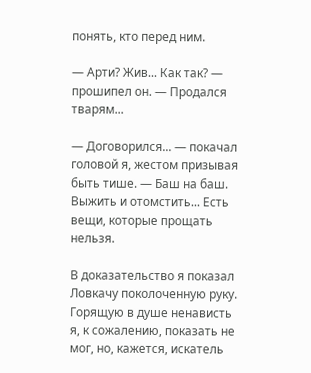понять, кто перед ним.

— Арти? Жив... Как так? — прошипел он. — Продался тварям...

— Договорился... — покачал головой я, жестом призывая быть тише. — Баш на баш. Выжить и отомстить... Есть вещи, которые прощать нельзя.

В доказательство я показал Ловкачу поколоченную руку. Горящую в душе ненависть я, к сожалению, показать не мог, но, кажется, искатель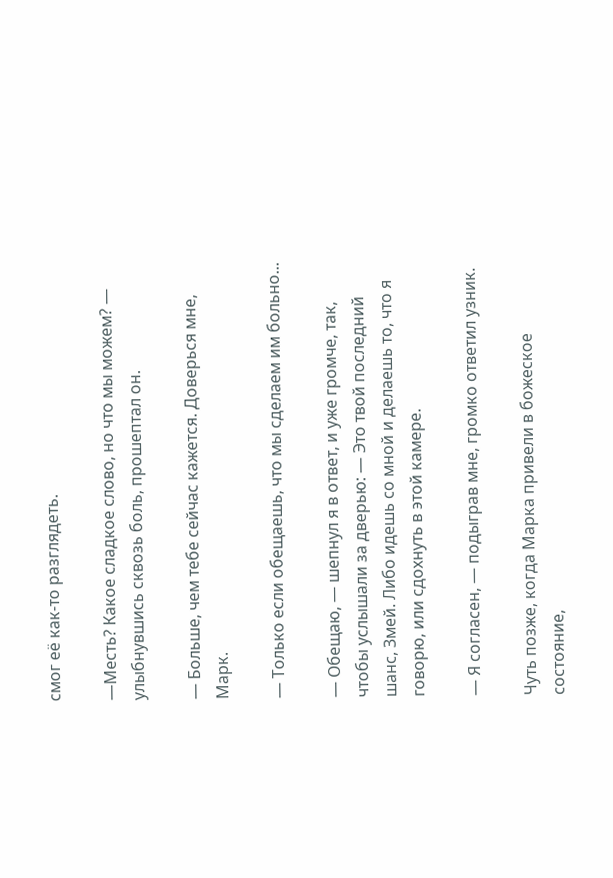смог её как-то разглядеть.

—Месть? Какое сладкое слово, но что мы можем? — улыбнувшись сквозь боль, прошептал он.

— Больше, чем тебе сейчас кажется. Доверься мне, Марк.

— Только если обещаешь, что мы сделаем им больно...

— Обещаю, — шепнул я в ответ, и уже громче, так, чтобы услышали за дверью: — Это твой последний шанс, Змей. Либо идешь со мной и делаешь то, что я говорю, или сдохнуть в этой камере.

— Я согласен, — подыграв мне, громко ответил узник.

Чуть позже, когда Марка привели в божеское состояние,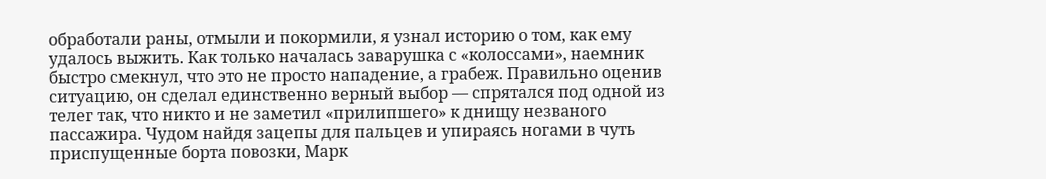обработали раны, отмыли и покормили, я узнал историю о том, как ему удалось выжить. Как только началась заварушка с «колоссами», наемник быстро смекнул, что это не просто нападение, а грабеж. Правильно оценив ситуацию, он сделал единственно верный выбор — спрятался под одной из телег так, что никто и не заметил «прилипшего» к днищу незваного пассажира. Чудом найдя зацепы для пальцев и упираясь ногами в чуть приспущенные борта повозки, Марк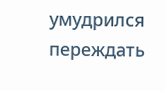умудрился переждать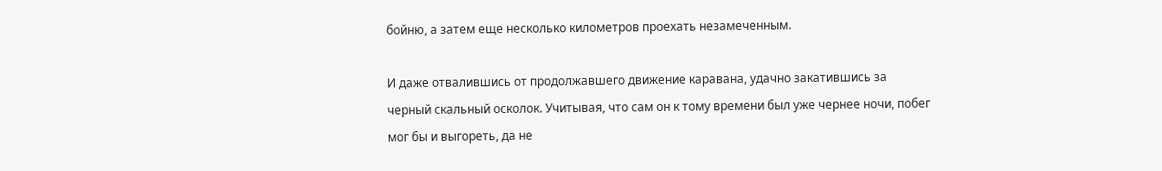бойню, а затем еще несколько километров проехать незамеченным.

И даже отвалившись от продолжавшего движение каравана, удачно закатившись за черный скальный осколок. Учитывая, что сам он к тому времени был уже чернее ночи, побег мог бы и выгореть, да не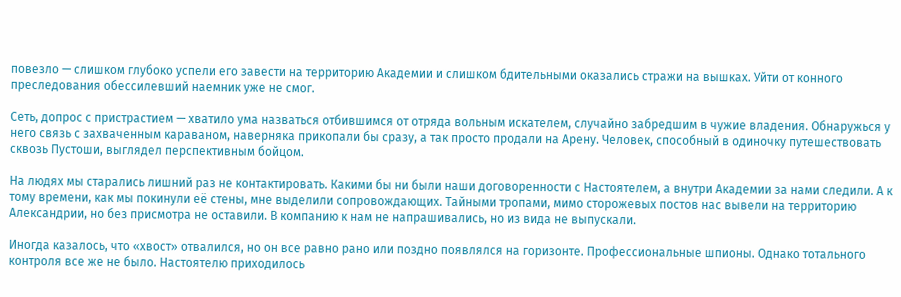повезло — слишком глубоко успели его завести на территорию Академии и слишком бдительными оказались стражи на вышках. Уйти от конного преследования обессилевший наемник уже не смог.

Сеть, допрос с пристрастием — хватило ума назваться отбившимся от отряда вольным искателем, случайно забредшим в чужие владения. Обнаружься у него связь с захваченным караваном, наверняка прикопали бы сразу, а так просто продали на Арену. Человек, способный в одиночку путешествовать сквозь Пустоши, выглядел перспективным бойцом.

На людях мы старались лишний раз не контактировать. Какими бы ни были наши договоренности с Настоятелем, а внутри Академии за нами следили. А к тому времени, как мы покинули её стены, мне выделили сопровождающих. Тайными тропами, мимо сторожевых постов нас вывели на территорию Александрии, но без присмотра не оставили. В компанию к нам не напрашивались, но из вида не выпускали.

Иногда казалось, что «хвост» отвалился, но он все равно рано или поздно появлялся на горизонте. Профессиональные шпионы. Однако тотального контроля все же не было. Настоятелю приходилось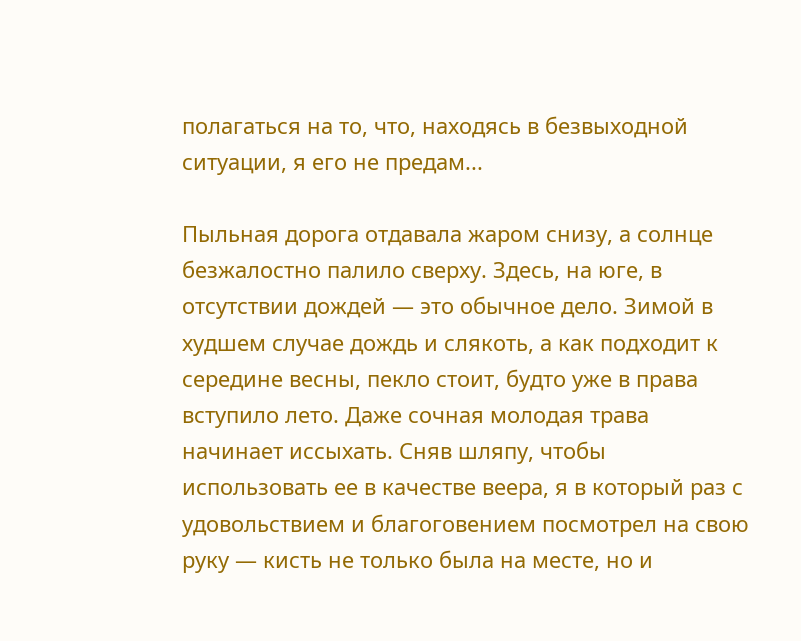полагаться на то, что, находясь в безвыходной ситуации, я его не предам...

Пыльная дорога отдавала жаром снизу, а солнце безжалостно палило сверху. Здесь, на юге, в отсутствии дождей — это обычное дело. Зимой в худшем случае дождь и слякоть, а как подходит к середине весны, пекло стоит, будто уже в права вступило лето. Даже сочная молодая трава начинает иссыхать. Сняв шляпу, чтобы использовать ее в качестве веера, я в который раз с удовольствием и благоговением посмотрел на свою руку — кисть не только была на месте, но и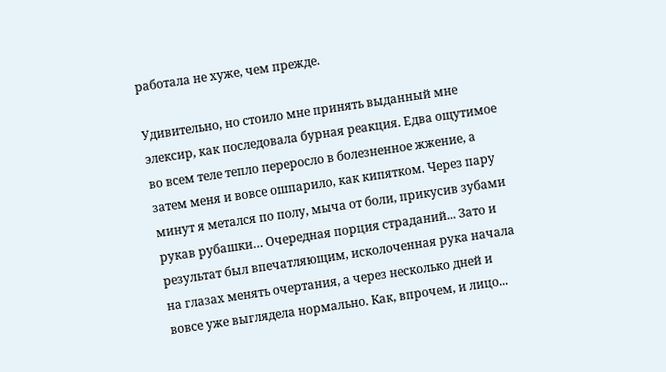работала не хуже, чем прежде.

Удивительно, но стоило мне принять выданный мне элексир, как последовала бурная реакция. Едва ощутимое во всем теле тепло переросло в болезненное жжение, а затем меня и вовсе ошпарило, как кипятком. Через пару минут я метался по полу, мыча от боли, прикусив зубами рукав рубашки… Очередная порция страданий... Зато и результат был впечатляющим, исколоченная рука начала на глазах менять очертания, а через несколько дней и вовсе уже выглядела нормально. Как, впрочем, и лицо...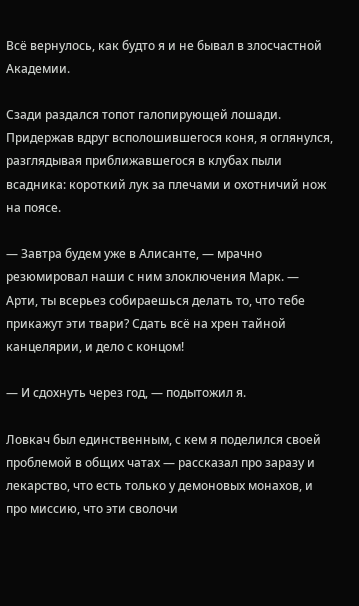Всё вернулось, как будто я и не бывал в злосчастной Академии.

Сзади раздался топот галопирующей лошади. Придержав вдруг всполошившегося коня, я оглянулся, разглядывая приближавшегося в клубах пыли всадника: короткий лук за плечами и охотничий нож на поясе.

— Завтра будем уже в Алисанте, — мрачно резюмировал наши с ним злоключения Марк. — Арти, ты всерьез собираешься делать то, что тебе прикажут эти твари? Сдать всё на хрен тайной канцелярии, и дело с концом!

— И сдохнуть через год, — подытожил я.

Ловкач был единственным, с кем я поделился своей проблемой в общих чатах — рассказал про заразу и лекарство, что есть только у демоновых монахов, и про миссию, что эти сволочи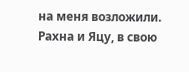на меня возложили. Рахна и Яцу, в свою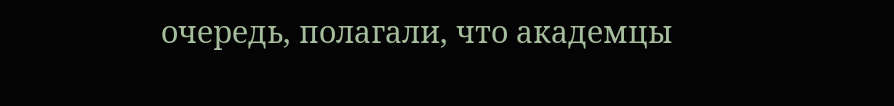очередь, полагали, что академцы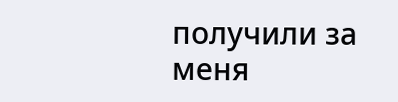получили за меня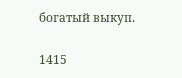богатый выкуп.

1415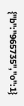{"b":"965735","o":1}